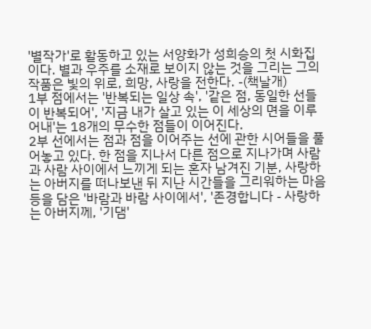'별작가'로 활동하고 있는 서양화가 성희승의 첫 시화집이다. 별과 우주를 소재로 보이지 않는 것을 그리는 그의 작품은 빛의 위로, 희망, 사랑을 전한다. -(책날개)
1부 점에서는 '반복되는 일상 속', '같은 점, 동일한 선들이 반복되어', '지금 내가 살고 있는 이 세상의 면을 이루어내'는 18개의 무수한 점들이 이어진다.
2부 선에서는 점과 점을 이어주는 선에 관한 시어들을 풀어놓고 있다. 한 점을 지나서 다른 점으로 지나가며 사람과 사람 사이에서 느끼게 되는 혼자 남겨진 기분, 사랑하는 아버지를 떠나보낸 뒤 지난 시간들을 그리워하는 마음 등을 담은 '바람과 바람 사이에서', '존경합니다 - 사랑하는 아버지께, '기댐'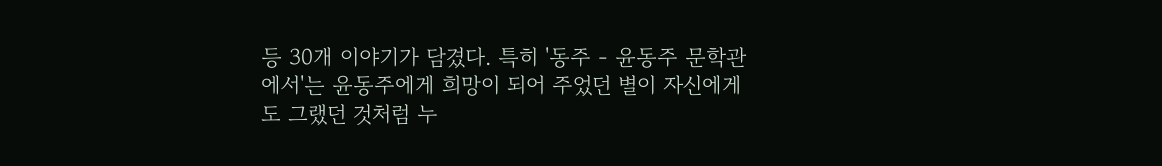등 30개 이야기가 담겼다. 특히 '동주 - 윤동주 문학관에서'는 윤동주에게 희망이 되어 주었던 별이 자신에게도 그랬던 것처럼 누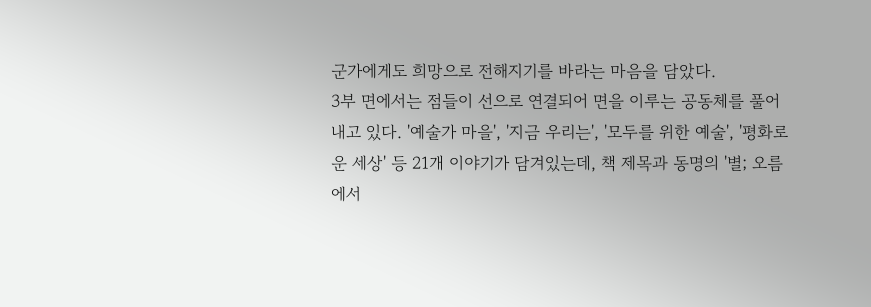군가에게도 희망으로 전해지기를 바라는 마음을 담았다.
3부 면에서는 점들이 선으로 연결되어 면을 이루는 공동체를 풀어내고 있다. '예술가 마을', '지금 우리는', '모두를 위한 예술', '평화로운 세상' 등 21개 이야기가 담겨있는데, 책 제목과 동명의 '별; 오름에서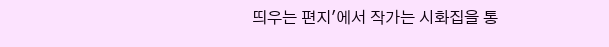띄우는 편지'에서 작가는 시화집을 통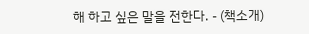해 하고 싶은 말을 전한다. - (책소개)